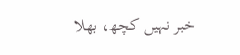خبر نہیں کچھ، بھلا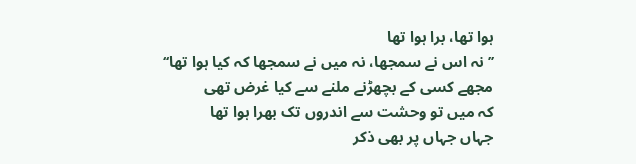ہوا تھا، برا ہوا تھا
’’نہ اس نے سمجھا، نہ میں نے سمجھا کہ کیا ہوا تھا‘‘
مجھے کسی کے بچھڑنے ملنے سے کیا غرض تھی
کہ میں تو وحشت سے اندروں تک بھرا ہوا تھا
جہاں جہاں پر بھی ذکر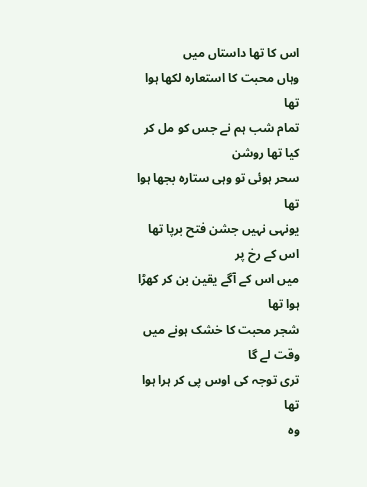اس کا تھا داستاں میں
وہاں محبت کا استعارہ لکھا ہوا تھا
تمام شب ہم نے جس کو مل کر کیا تھا روشن
سحر ہوئی تو وہی ستارہ بجھا ہوا تھا
یونہی نہیں جشن فتح برپا تھا اس کے رخ پر
میں اس کے آگے یقین بن کر کھڑا ہوا تھا
شجر محبت کا خشک ہونے میں وقت لے گا
تری توجہ کی اوس پی کر ہرا ہوا تھا
وہ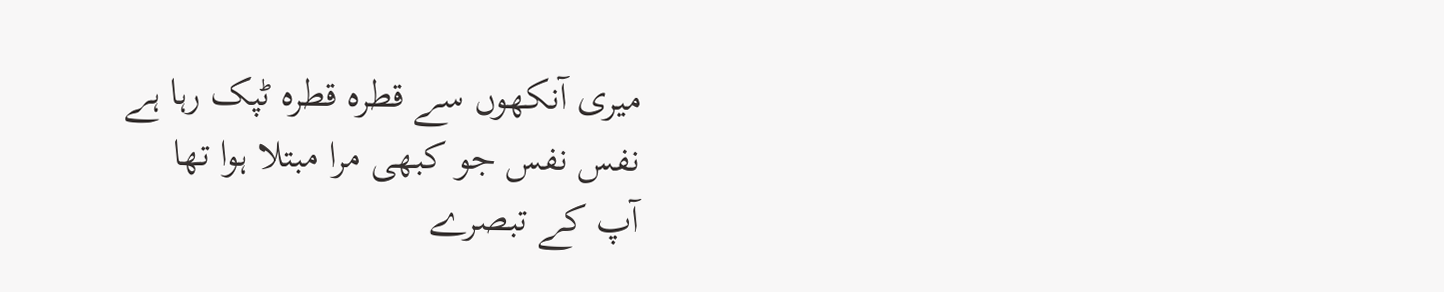میری آنکھوں سے قطرہ قطرہ ٹپک رہا ہے
نفس نفس جو کبھی مرا مبتلا ہوا تھا
آپ کے تبصرے